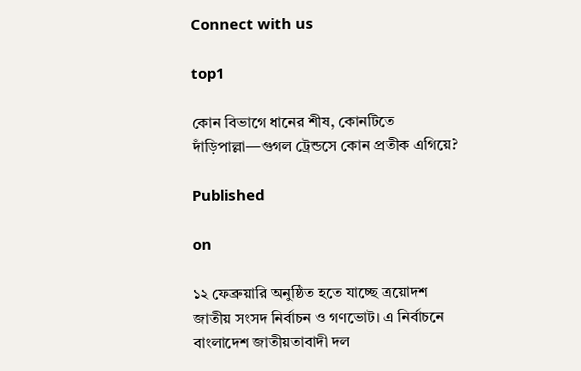Connect with us

top1

কোন বিভাগে ধানের শীষ, কোনটিতে দাঁড়িপাল্লা—গুগল ট্রেন্ডসে কোন প্রতীক এগিয়ে?

Published

on

১২ ফেব্রুয়ারি অনুষ্ঠিত হতে যাচ্ছে ত্রয়োদশ জাতীয় সংসদ নির্বাচন ও গণভোট। এ নির্বাচনে বাংলাদেশ জাতীয়তাবাদী দল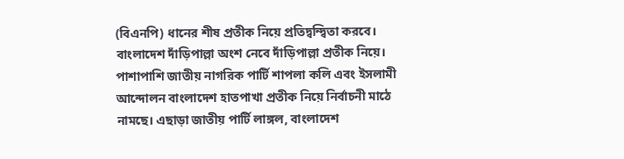(বিএনপি) ধানের শীষ প্রতীক নিয়ে প্রতিদ্বন্দ্বিতা করবে। বাংলাদেশ দাঁড়িপাল্লা অংশ নেবে দাঁড়িপাল্লা প্রতীক নিয়ে। পাশাপাশি জাতীয় নাগরিক পার্টি শাপলা কলি এবং ইসলামী আন্দোলন বাংলাদেশ হাতপাখা প্রতীক নিয়ে নির্বাচনী মাঠে নামছে। এছাড়া জাতীয় পার্টি লাঙ্গল, বাংলাদেশ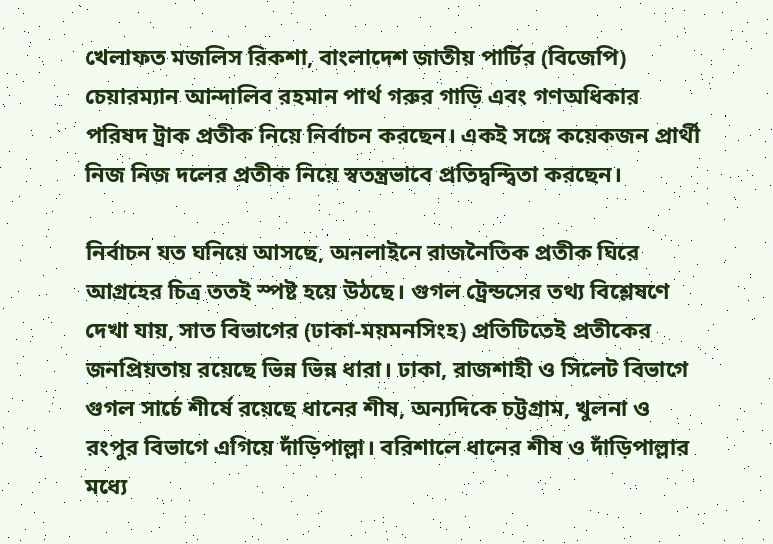খেলাফত মজলিস রিকশা, বাংলাদেশ জাতীয় পার্টির (বিজেপি) চেয়ারম্যান আন্দালিব রহমান পার্থ গরুর গাড়ি এবং গণঅধিকার পরিষদ ট্রাক প্রতীক নিয়ে নির্বাচন করছেন। একই সঙ্গে কয়েকজন প্রার্থী নিজ নিজ দলের প্রতীক নিয়ে স্বতন্ত্রভাবে প্রতিদ্বন্দ্বিতা করছেন।

নির্বাচন যত ঘনিয়ে আসছে, অনলাইনে রাজনৈতিক প্রতীক ঘিরে আগ্রহের চিত্র ততই স্পষ্ট হয়ে উঠছে। গুগল ট্রেন্ডসের তথ্য বিশ্লেষণে দেখা যায়, সাত বিভাগের (ঢাকা-ময়মনসিংহ) প্রতিটিতেই প্রতীকের জনপ্রিয়তায় রয়েছে ভিন্ন ভিন্ন ধারা। ঢাকা, রাজশাহী ও সিলেট বিভাগে গুগল সার্চে শীর্ষে রয়েছে ধানের শীষ, অন্যদিকে চট্টগ্রাম, খুলনা ও রংপুর বিভাগে এগিয়ে দাঁড়িপাল্লা। বরিশালে ধানের শীষ ও দাঁড়িপাল্লার মধ্যে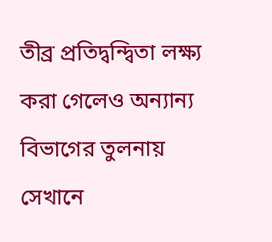তীব্র প্রতিদ্বন্দ্বিতা লক্ষ্য করা গেলেও অন্যান্য বিভাগের তুলনায় সেখানে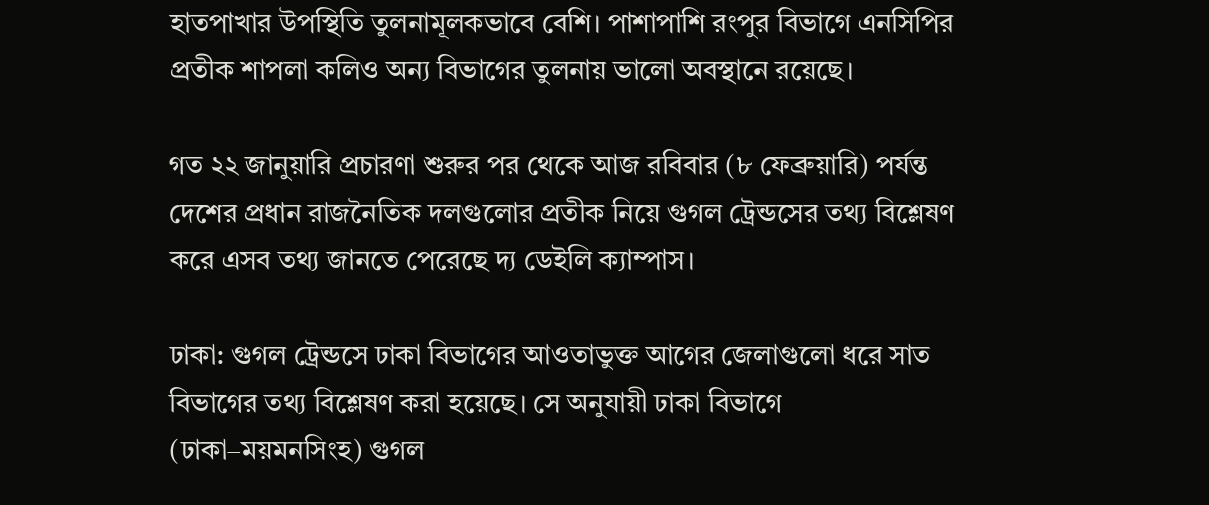হাতপাখার উপস্থিতি তুলনামূলকভাবে বেশি। পাশাপাশি রংপুর বিভাগে এনসিপির প্রতীক শাপলা কলিও অন্য বিভাগের তুলনায় ভালো অবস্থানে রয়েছে।

গত ২২ জানুয়ারি প্রচারণা শুরুর পর থেকে আজ রবিবার (৮ ফেব্রুয়ারি) পর্যন্ত দেশের প্রধান রাজনৈতিক দলগুলোর প্রতীক নিয়ে গুগল ট্রেন্ডসের তথ্য বিশ্লেষণ করে এসব তথ্য জানতে পেরেছে দ্য ডেইলি ক্যাম্পাস।

ঢাকা: গুগল ট্রেন্ডসে ঢাকা বিভাগের আওতাভুক্ত আগের জেলাগুলো ধরে সাত বিভাগের তথ্য বিশ্লেষণ করা হয়েছে। সে অনুযায়ী ঢাকা বিভাগে (ঢাকা–ময়মনসিংহ) গুগল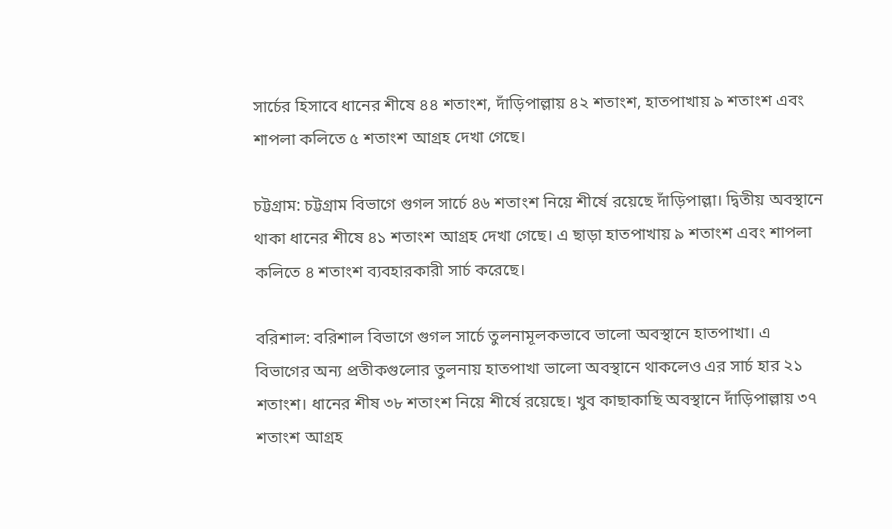সার্চের হিসাবে ধানের শীষে ৪৪ শতাংশ, দাঁড়িপাল্লায় ৪২ শতাংশ, হাতপাখায় ৯ শতাংশ এবং শাপলা কলিতে ৫ শতাংশ আগ্রহ দেখা গেছে।

চট্টগ্রাম: চট্টগ্রাম বিভাগে গুগল সার্চে ৪৬ শতাংশ নিয়ে শীর্ষে রয়েছে দাঁড়িপাল্লা। দ্বিতীয় অবস্থানে থাকা ধানের শীষে ৪১ শতাংশ আগ্রহ দেখা গেছে। এ ছাড়া হাতপাখায় ৯ শতাংশ এবং শাপলা কলিতে ৪ শতাংশ ব্যবহারকারী সার্চ করেছে।

বরিশাল: বরিশাল বিভাগে গুগল সার্চে তুলনামূলকভাবে ভালো অবস্থানে হাতপাখা। এ বিভাগের অন্য প্রতীকগুলোর তুলনায় হাতপাখা ভালো অবস্থানে থাকলেও এর সার্চ হার ২১ শতাংশ। ধানের শীষ ৩৮ শতাংশ নিয়ে শীর্ষে রয়েছে। খুব কাছাকাছি অবস্থানে দাঁড়িপাল্লায় ৩৭ শতাংশ আগ্রহ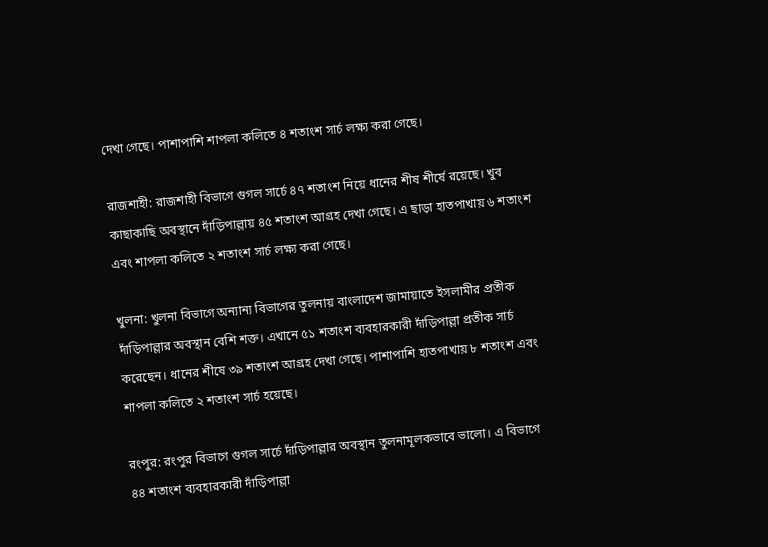দেখা গেছে। পাশাপাশি শাপলা কলিতে ৪ শতাংশ সার্চ লক্ষ্য করা গেছে।

রাজশাহী: রাজশাহী বিভাগে গুগল সার্চে ৪৭ শতাংশ নিয়ে ধানের শীষ শীর্ষে রয়েছে। খুব কাছাকাছি অবস্থানে দাঁড়িপাল্লায় ৪৫ শতাংশ আগ্রহ দেখা গেছে। এ ছাড়া হাতপাখায় ৬ শতাংশ এবং শাপলা কলিতে ২ শতাংশ সার্চ লক্ষ্য করা গেছে।

খুলনা: খুলনা বিভাগে অন্যান্য বিভাগের তুলনায় বাংলাদেশ জামায়াতে ইসলামীর প্রতীক দাঁড়িপাল্লার অবস্থান বেশি শক্ত। এখানে ৫১ শতাংশ ব্যবহারকারী দাঁড়িপাল্লা প্রতীক সার্চ করেছেন। ধানের শীষে ৩৯ শতাংশ আগ্রহ দেখা গেছে। পাশাপাশি হাতপাখায় ৮ শতাংশ এবং শাপলা কলিতে ২ শতাংশ সার্চ হয়েছে।

রংপুর: রংপুর বিভাগে গুগল সার্চে দাঁড়িপাল্লার অবস্থান তুলনামূলকভাবে ভালো। এ বিভাগে ৪৪ শতাংশ ব্যবহারকারী দাঁড়িপাল্লা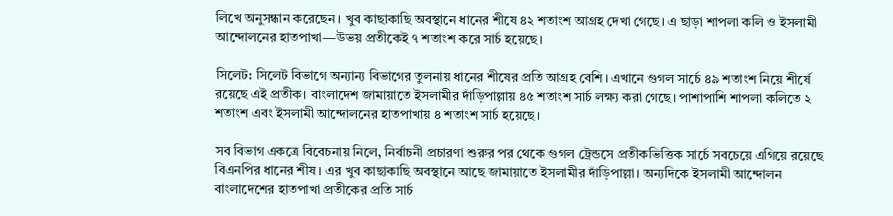লিখে অনুসন্ধান করেছেন। খুব কাছাকাছি অবস্থানে ধানের শীষে ৪২ শতাংশ আগ্রহ দেখা গেছে। এ ছাড়া শাপলা কলি ও ইসলামী আন্দোলনের হাতপাখা—উভয় প্রতীকেই ৭ শতাংশ করে সার্চ হয়েছে।

সিলেট: সিলেট বিভাগে অন্যান্য বিভাগের তুলনায় ধানের শীষের প্রতি আগ্রহ বেশি। এখানে গুগল সার্চে ৪৯ শতাংশ নিয়ে শীর্ষে রয়েছে এই প্রতীক। বাংলাদেশ জামায়াতে ইসলামীর দাঁড়িপাল্লায় ৪৫ শতাংশ সার্চ লক্ষ্য করা গেছে। পাশাপাশি শাপলা কলিতে ২ শতাংশ এবং ইসলামী আন্দোলনের হাতপাখায় ৪ শতাংশ সার্চ হয়েছে।

সব বিভাগ একত্রে বিবেচনায় নিলে, নির্বাচনী প্রচারণা শুরুর পর থেকে গুগল ট্রেন্ডসে প্রতীকভিত্তিক সার্চে সবচেয়ে এগিয়ে রয়েছে বিএনপির ধানের শীষ। এর খুব কাছাকাছি অবস্থানে আছে জামায়াতে ইসলামীর দাঁড়িপাল্লা। অন্যদিকে ইসলামী আন্দোলন বাংলাদেশের হাতপাখা প্রতীকের প্রতি সার্চ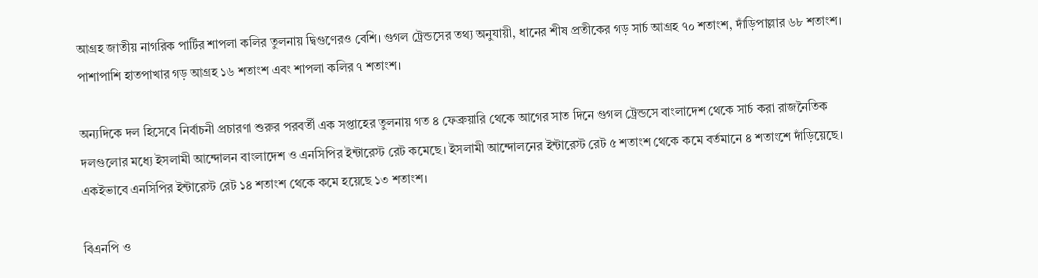আগ্রহ জাতীয় নাগরিক পার্টির শাপলা কলির তুলনায় দ্বিগুণেরও বেশি। গুগল ট্রেন্ডসের তথ্য অনুযায়ী, ধানের শীষ প্রতীকের গড় সার্চ আগ্রহ ৭০ শতাংশ, দাঁড়িপাল্লার ৬৮ শতাংশ। পাশাপাশি হাতপাখার গড় আগ্রহ ১৬ শতাংশ এবং শাপলা কলির ৭ শতাংশ।

অন্যদিকে দল হিসেবে নির্বাচনী প্রচারণা শুরুর পরবর্তী এক সপ্তাহের তুলনায় গত ৪ ফেব্রুয়ারি থেকে আগের সাত দিনে গুগল ট্রেন্ডসে বাংলাদেশ থেকে সার্চ করা রাজনৈতিক দলগুলোর মধ্যে ইসলামী আন্দোলন বাংলাদেশ ও এনসিপির ইন্টারেস্ট রেট কমেছে। ইসলামী আন্দোলনের ইন্টারেস্ট রেট ৫ শতাংশ থেকে কমে বর্তমানে ৪ শতাংশে দাঁড়িয়েছে। একইভাবে এনসিপির ইন্টারেস্ট রেট ১৪ শতাংশ থেকে কমে হয়েছে ১৩ শতাংশ।

বিএনপি ও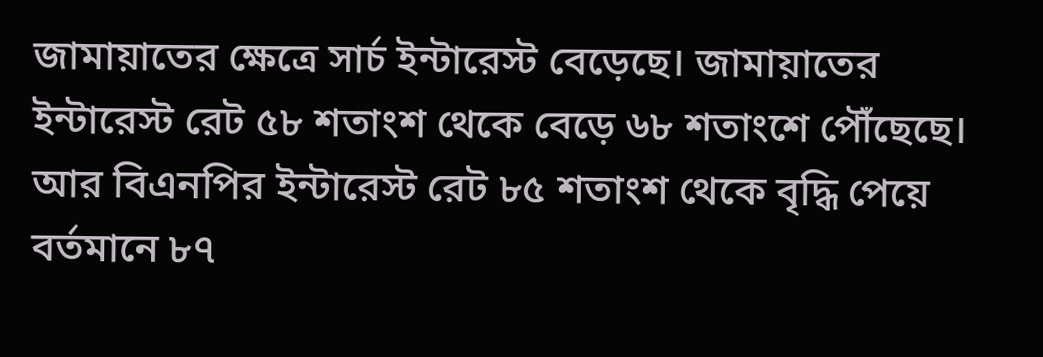জামায়াতের ক্ষেত্রে সার্চ ইন্টারেস্ট বেড়েছে। জামায়াতের ইন্টারেস্ট রেট ৫৮ শতাংশ থেকে বেড়ে ৬৮ শতাংশে পৌঁছেছে। আর বিএনপির ইন্টারেস্ট রেট ৮৫ শতাংশ থেকে বৃদ্ধি পেয়ে বর্তমানে ৮৭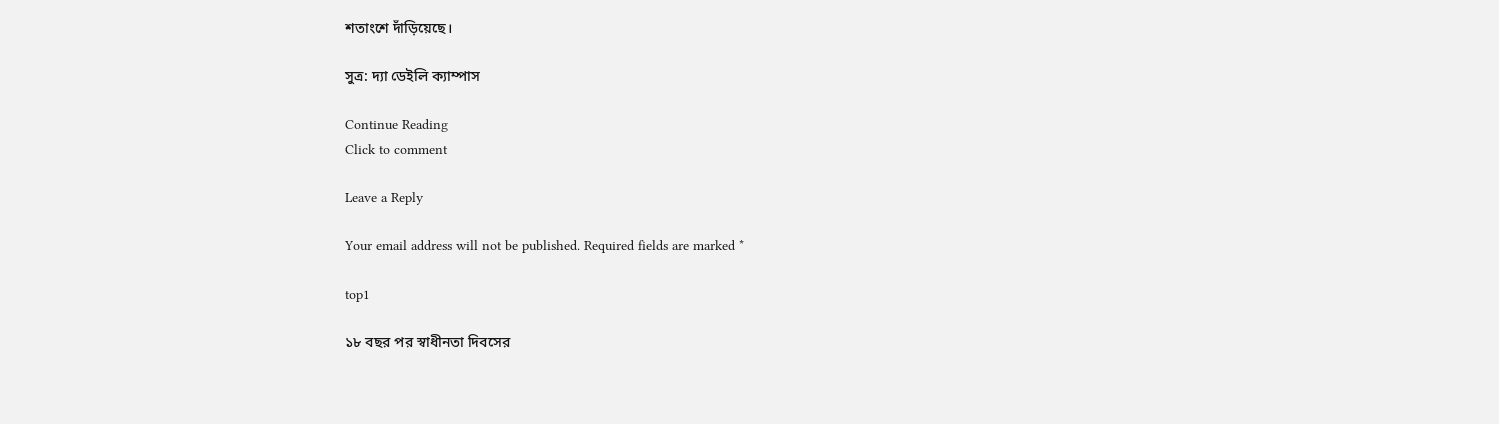শতাংশে দাঁড়িয়েছে।

সুত্র: দ্যা ডেইলি ক্যাম্পাস

Continue Reading
Click to comment

Leave a Reply

Your email address will not be published. Required fields are marked *

top1

১৮ বছর পর স্বাধীনতা দিবসের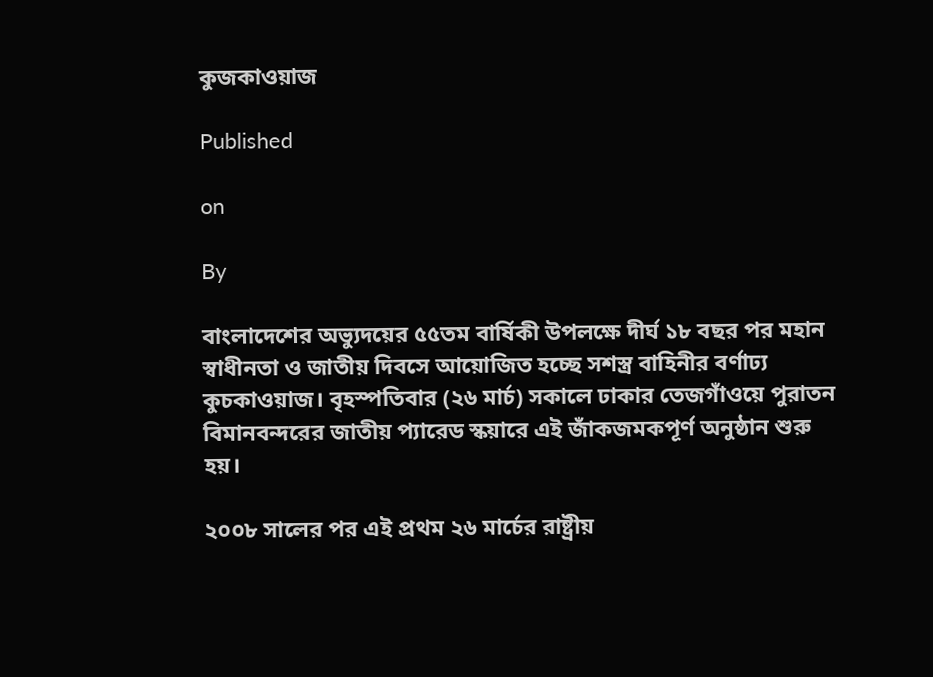কুজকাওয়াজ

Published

on

By

বাংলাদেশের অভ্যুদয়ের ৫৫তম বার্ষিকী উপলক্ষে দীর্ঘ ১৮ বছর পর মহান স্বাধীনতা ও জাতীয় দিবসে আয়োজিত হচ্ছে সশস্ত্র বাহিনীর বর্ণাঢ্য কুচকাওয়াজ। বৃহস্পতিবার (২৬ মার্চ) সকালে ঢাকার তেজগাঁওয়ে পুরাতন বিমানবন্দরের জাতীয় প্যারেড স্কয়ারে এই জাঁকজমকপূর্ণ অনুষ্ঠান শুরু হয়।

২০০৮ সালের পর এই প্রথম ২৬ মার্চের রাষ্ট্রীয়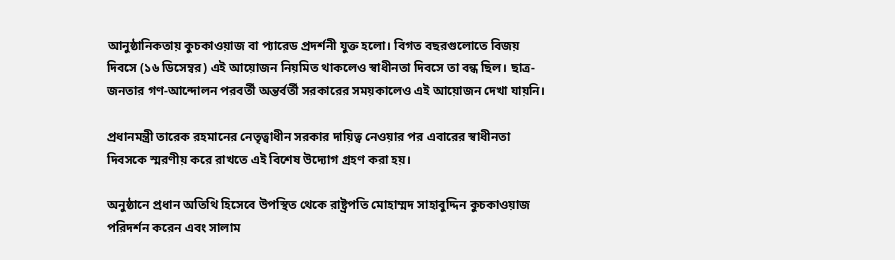আনুষ্ঠানিকতায় কুচকাওয়াজ বা প্যারেড প্রদর্শনী যুক্ত হলো। বিগত বছরগুলোতে বিজয় দিবসে (১৬ ডিসেম্বর) এই আয়োজন নিয়মিত থাকলেও স্বাধীনতা দিবসে তা বন্ধ ছিল। ছাত্র-জনতার গণ-আন্দোলন পরবর্তী অন্তর্বর্তী সরকারের সময়কালেও এই আয়োজন দেখা যায়নি।

প্রধানমন্ত্রী তারেক রহমানের নেতৃত্বাধীন সরকার দায়িত্ব নেওয়ার পর এবারের স্বাধীনতা দিবসকে স্মরণীয় করে রাখতে এই বিশেষ উদ্যোগ গ্রহণ করা হয়।

অনুষ্ঠানে প্রধান অতিথি হিসেবে উপস্থিত থেকে রাষ্ট্রপতি মোহাম্মদ সাহাবুদ্দিন কুচকাওয়াজ পরিদর্শন করেন এবং সালাম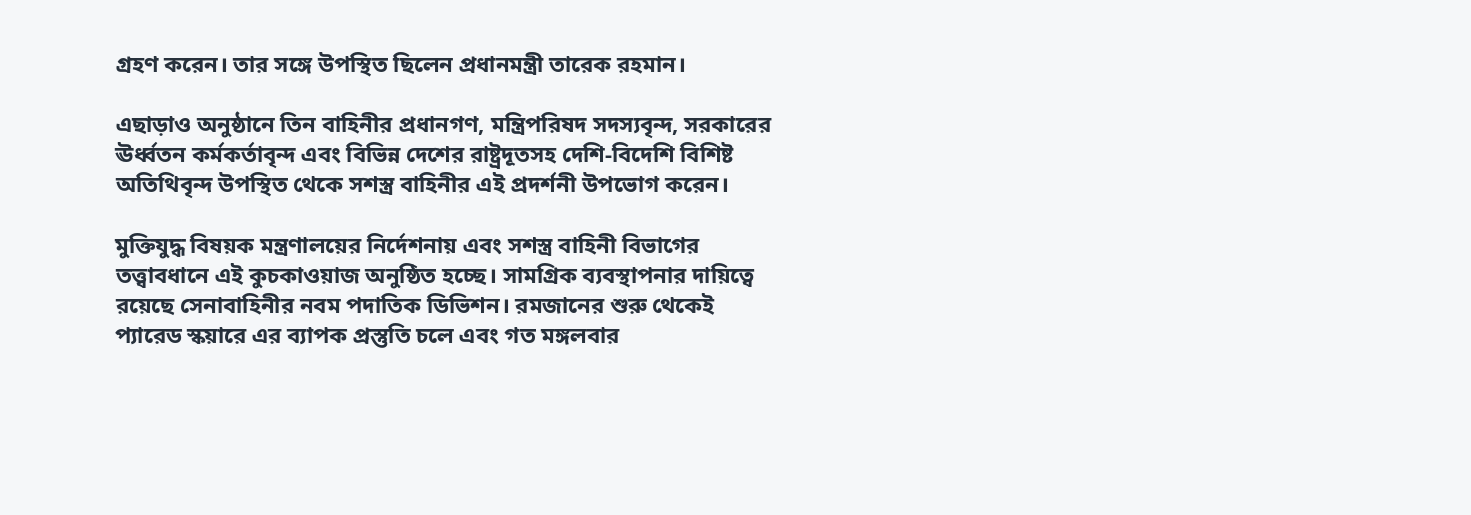গ্রহণ করেন। তার সঙ্গে উপস্থিত ছিলেন প্রধানমন্ত্রী তারেক রহমান।

এছাড়াও অনুষ্ঠানে তিন বাহিনীর প্রধানগণ, মন্ত্রিপরিষদ সদস্যবৃন্দ, সরকারের ঊর্ধ্বতন কর্মকর্তাবৃন্দ এবং বিভিন্ন দেশের রাষ্ট্রদূতসহ দেশি-বিদেশি বিশিষ্ট অতিথিবৃন্দ উপস্থিত থেকে সশস্ত্র বাহিনীর এই প্রদর্শনী উপভোগ করেন।

মুক্তিযুদ্ধ বিষয়ক মন্ত্রণালয়ের নির্দেশনায় এবং সশস্ত্র বাহিনী বিভাগের তত্ত্বাবধানে এই কুচকাওয়াজ অনুষ্ঠিত হচ্ছে। সামগ্রিক ব্যবস্থাপনার দায়িত্বে রয়েছে সেনাবাহিনীর নবম পদাতিক ডিভিশন। রমজানের শুরু থেকেই প্যারেড স্কয়ারে এর ব্যাপক প্রস্তুতি চলে এবং গত মঙ্গলবার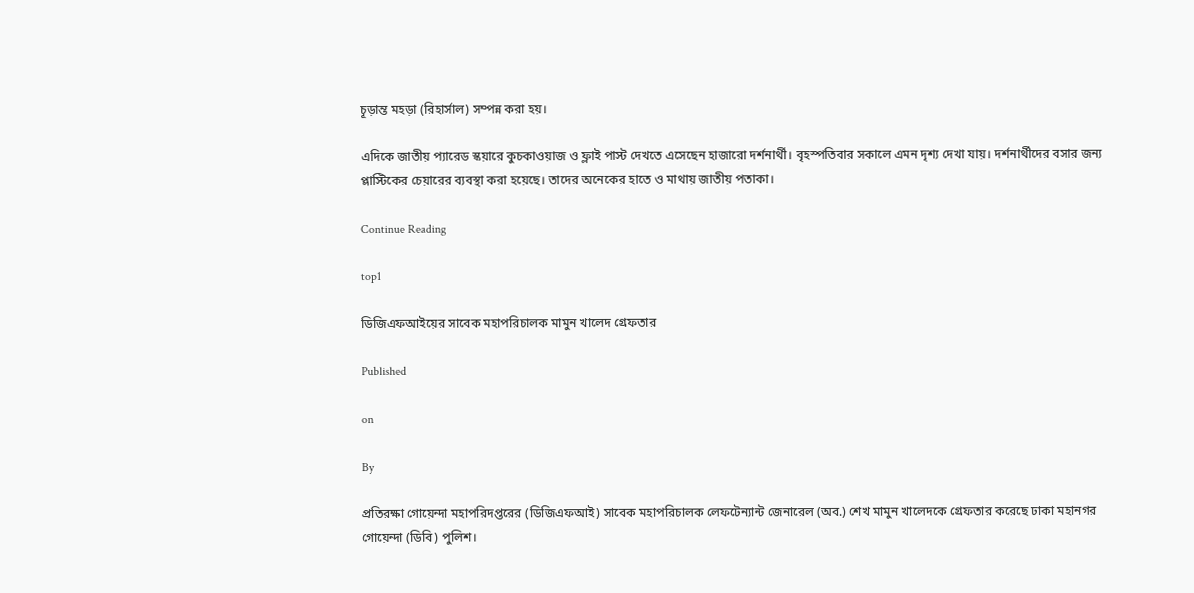চূড়ান্ত মহড়া (রিহার্সাল) সম্পন্ন করা হয়।

এদিকে জাতীয় প্যারেড স্কয়ারে কুচকাওয়াজ ও ফ্লাই পাস্ট দেখতে এসেছেন হাজারো দর্শনার্থী। বৃহস্পতিবার সকালে এমন দৃশ্য দেখা যায়। দর্শনার্থীদের বসার জন্য প্লাস্টিকের চেয়ারের ব্যবস্থা করা হয়েছে। তাদের অনেকের হাতে ও মাথায় জাতীয় পতাকা।

Continue Reading

top1

ডিজিএফআইয়ের সাবেক মহাপরিচালক মামুন খালেদ গ্রেফতার

Published

on

By

প্রতিরক্ষা গোয়েন্দা মহাপরিদপ্তরের (ডিজিএফআই) সাবেক মহাপরিচালক লেফটেন্যান্ট জেনারেল (অব.) শেখ মামুন খালেদকে গ্রেফতার করেছে ঢাকা মহানগর গোয়েন্দা (ডিবি) পুলিশ।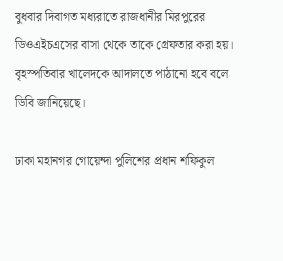বুধবার দিবাগত মধ্যরাতে রাজধানীর মিরপুরের ডিওএইচএসের বাসা থেকে তাকে গ্রেফতার করা হয়। বৃহস্পতিবার খালেদকে আদালতে পাঠানো হবে বলে ডিবি জানিয়েছে।

ঢাকা মহানগর গোয়েন্দা পুলিশের প্রধান শফিকুল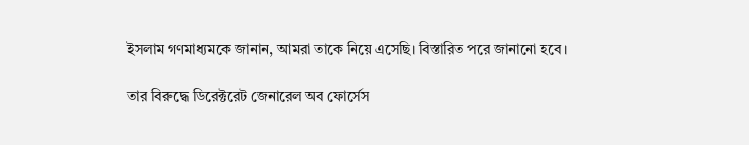ইসলাম গণমাধ্যমকে জানান, আমরা তাকে নিয়ে এসেছি। বিস্তারিত পরে জানানো হবে।

তার বিরুদ্ধে ডিরেক্টরেট জেনারেল অব ফোর্সেস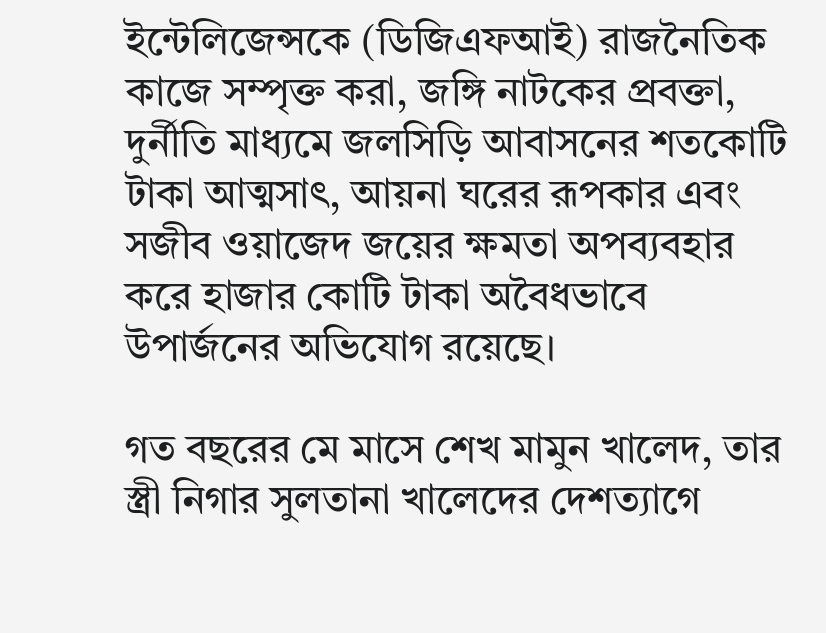ইন্টেলিজেন্সকে (ডিজিএফআই) রাজনৈতিক কাজে সম্পৃক্ত করা, জঙ্গি নাটকের প্রবক্তা, দুর্নীতি মাধ্যমে জলসিড়ি আবাসনের শতকোটি টাকা আত্মসাৎ, আয়না ঘরের রূপকার এবং সজীব ওয়াজেদ জয়ের ক্ষমতা অপব্যবহার করে হাজার কোটি টাকা অবৈধভাবে উপার্জনের অভিযোগ রয়েছে।

গত বছরের মে মাসে শেখ মামুন খালেদ, তার স্ত্রী নিগার সুলতানা খালেদের দেশত্যাগে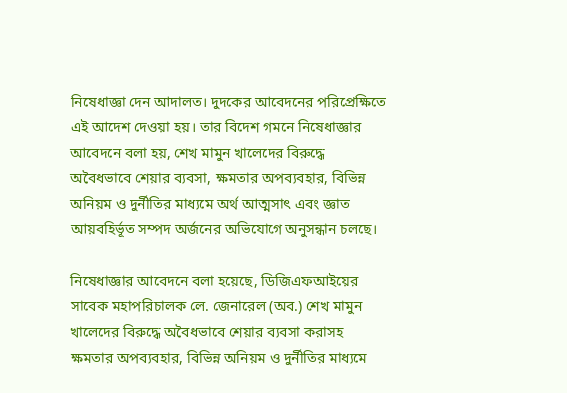নিষেধাজ্ঞা দেন আদালত। দুদকের আবেদনের পরিপ্রেক্ষিতে এই আদেশ দেওয়া হয়। তার বিদেশ গমনে নিষেধাজ্ঞার আবেদনে বলা হয়, শেখ মামুন খালেদের বিরুদ্ধে অবৈধভাবে শেয়ার ব্যবসা, ক্ষমতার অপব্যবহার, বিভিন্ন অনিয়ম ও দুর্নীতির মাধ্যমে অর্থ আত্মসাৎ এবং জ্ঞাত আয়বহির্ভূত সম্পদ অর্জনের অভিযোগে অনুসন্ধান চলছে।

নিষেধাজ্ঞার আবেদনে বলা হয়েছে, ডিজিএফআইয়ের সাবেক মহাপরিচালক লে. জেনারেল (অব.) শেখ মামুন খালেদের বিরুদ্ধে অবৈধভাবে শেয়ার ব্যবসা করাসহ ক্ষমতার অপব্যবহার, বিভিন্ন অনিয়ম ও দুর্নীতির মাধ্যমে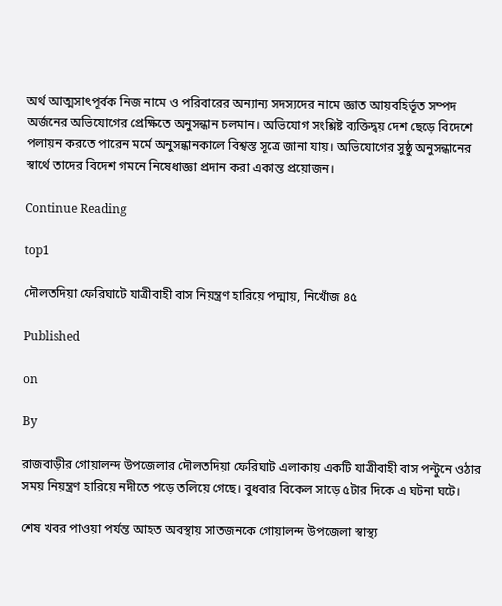অর্থ আত্মসাৎপূর্বক নিজ নামে ও পরিবারের অন্যান্য সদস্যদের নামে জ্ঞাত আয়বহির্ভূত সম্পদ অর্জনের অভিযোগের প্রেক্ষিতে অনুসন্ধান চলমান। অভিযোগ সংশ্লিষ্ট ব্যক্তিদ্বয় দেশ ছেড়ে বিদেশে পলায়ন করতে পারেন মর্মে অনুসন্ধানকালে বিশ্বস্ত সূত্রে জানা যায়। অভিযোগের সুষ্ঠু অনুসন্ধানের স্বার্থে তাদের বিদেশ গমনে নিষেধাজ্ঞা প্রদান করা একান্ত প্রয়োজন।

Continue Reading

top1

দৌলতদিয়া ফেরিঘাটে যাত্রীবাহী বাস নিয়ন্ত্রণ হারিয়ে পদ্মায়, নিখোঁজ ৪৫

Published

on

By

রাজবাড়ীর গোয়ালন্দ উপজেলার দৌলতদিয়া ফেরিঘাট এলাকায় একটি যাত্রীবাহী বাস পন্টুনে ওঠার সময় নিয়ন্ত্রণ হারিয়ে নদীতে পড়ে তলিয়ে গেছে। বুধবার বিকেল সাড়ে ৫টার দিকে এ ঘটনা ঘটে।

শেষ খবর পাওয়া পর্যন্ত আহত অবস্থায় সাতজনকে গোয়ালন্দ উপজেলা স্বাস্থ্য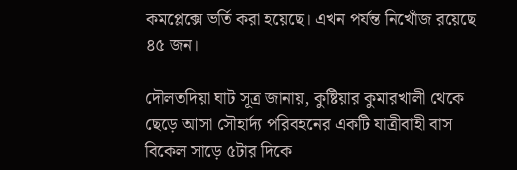কমপ্লেক্সে ভর্তি করা হয়েছে। এখন পর্যন্ত নিখোঁজ রয়েছে ৪৫ জন।

দৌলতদিয়া ঘাট সূত্র জানায়, কুষ্টিয়ার কুমারখালী থেকে ছেড়ে আসা সৌহার্দ্য পরিবহনের একটি যাত্রীবাহী বাস বিকেল সাড়ে ৫টার দিকে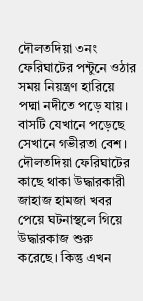দৌলতদিয়া ৩নং ফেরিঘাটের পন্টুনে ওঠার সময় নিয়ন্ত্রণ হারিয়ে পদ্মা নদীতে পড়ে যায়। বাসটি যেখানে পড়েছে সেখানে গভীরতা বেশ। দৌলতদিয়া ফেরিঘাটের কাছে থাকা উদ্ধারকারী জাহাজ হামজা খবর পেয়ে ঘটনাস্থলে গিয়ে উদ্ধারকাজ শুরু করেছে। কিন্তু এখন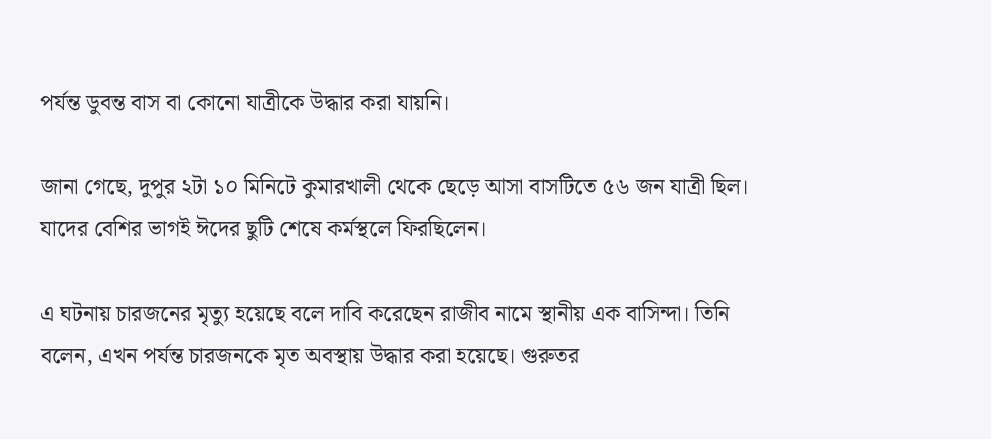পর্যন্ত ডুবন্ত বাস বা কোনো যাত্রীকে উদ্ধার করা যায়নি।

জানা গেছে, দুপুর ২টা ১০ মিনিটে কুমারখালী থেকে ছেড়ে আসা বাসটিতে ৫৬ জন যাত্রী ছিল। যাদের বেশির ভাগই ঈদের ছুটি শেষে কর্মস্থলে ফিরছিলেন।

এ ঘটনায় চারজনের মৃত্যু হয়েছে বলে দাবি করেছেন রাজীব নামে স্থানীয় এক বাসিন্দা। তিনি বলেন, এখন পর্যন্ত চারজনকে মৃত অবস্থায় উদ্ধার করা হয়েছে। গুরুতর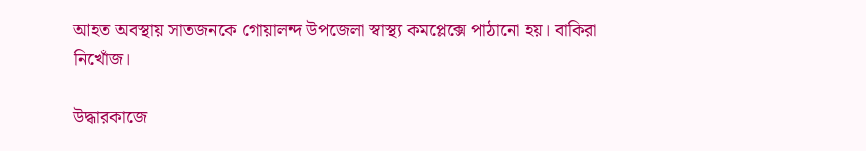আহত অবস্থায় সাতজনকে গোয়ালন্দ উপজেলা স্বাস্থ্য কমপ্লেক্সে পাঠানো হয়। বাকিরা নিখোঁজ।

উদ্ধারকাজে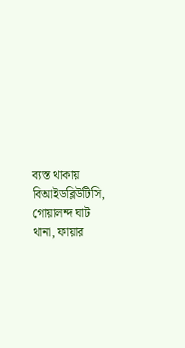ব্যস্ত থাকায় বিআইডব্লিউটিসি, গোয়ালন্দ ঘাট থানা, ফায়ার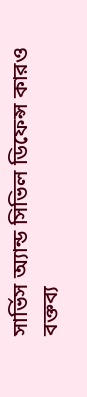সার্ভিস অ্যান্ড সিভিল ডিফেন্স কারও বক্তব্য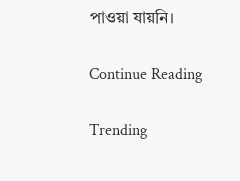পাওয়া যায়নি।

Continue Reading

Trending